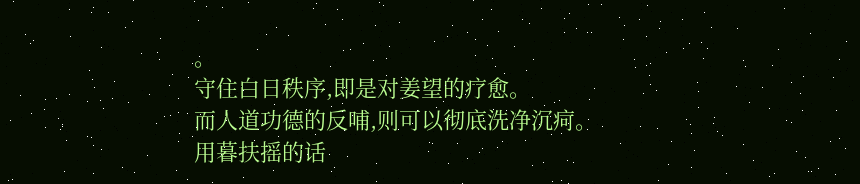。
守住白日秩序,即是对姜望的疗愈。
而人道功德的反哺,则可以彻底洗净沉疴。
用暮扶摇的话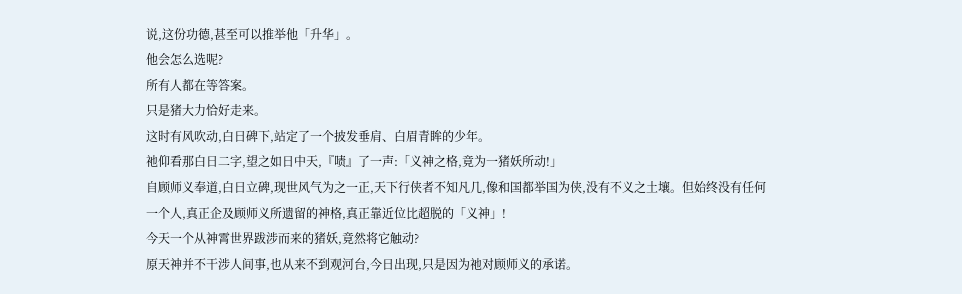说,这份功德,甚至可以推举他「升华」。
他会怎么选呢?
所有人都在等答案。
只是猪大力恰好走来。
这时有风吹动,白日碑下,站定了一个披发垂肩、白眉青眸的少年。
祂仰看那白日二字,望之如日中天,『啧』了一声:「义神之格,竟为一猪妖所动!」
自顾师义奉道,白日立碑,现世风气为之一正,天下行侠者不知凡几,像和国都举国为侠,没有不义之土壤。但始终没有任何一个人,真正企及顾师义所遗留的神格,真正靠近位比超脱的「义神」!
今天一个从神霄世界跋涉而来的猪妖,竟然将它触动?
原天神并不干涉人间事,也从来不到观河台,今日出现,只是因为祂对顾师义的承诺。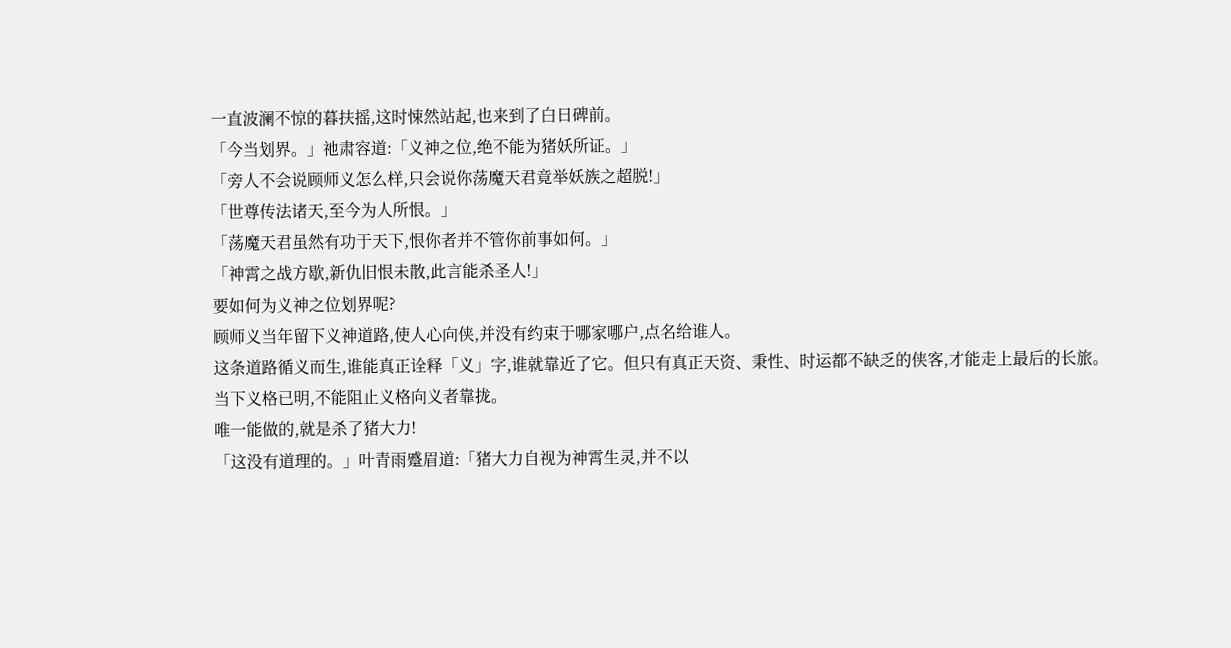一直波澜不惊的暮扶摇,这时悚然站起,也来到了白日碑前。
「今当划界。」祂肃容道:「义神之位,绝不能为猪妖所证。」
「旁人不会说顾师义怎么样,只会说你荡魔天君竟举妖族之超脱!」
「世尊传法诸天,至今为人所恨。」
「荡魔天君虽然有功于天下,恨你者并不管你前事如何。」
「神霄之战方歇,新仇旧恨未散,此言能杀圣人!」
要如何为义神之位划界呢?
顾师义当年留下义神道路,使人心向侠,并没有约束于哪家哪户,点名给谁人。
这条道路循义而生,谁能真正诠释「义」字,谁就靠近了它。但只有真正天资、秉性、时运都不缺乏的侠客,才能走上最后的长旅。
当下义格已明,不能阻止义格向义者靠拢。
唯一能做的,就是杀了猪大力!
「这没有道理的。」叶青雨蹙眉道:「猪大力自视为神霄生灵,并不以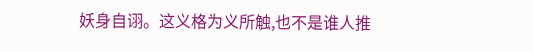妖身自诩。这义格为义所触,也不是谁人推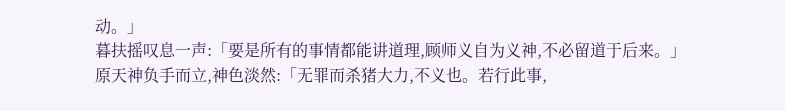动。」
暮扶摇叹息一声:「要是所有的事情都能讲道理,顾师义自为义神,不必留道于后来。」
原天神负手而立,神色淡然:「无罪而杀猪大力,不义也。若行此事,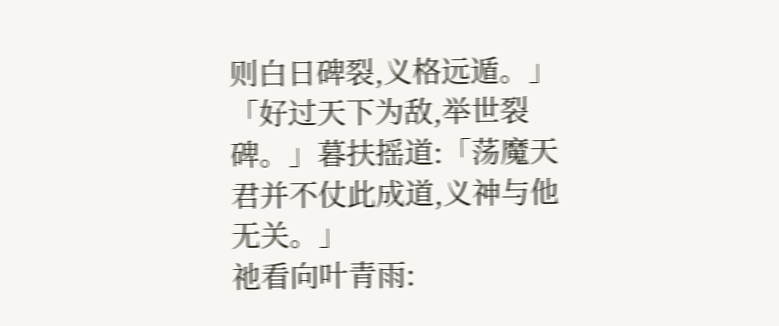则白日碑裂,义格远遁。」
「好过天下为敌,举世裂碑。」暮扶摇道:「荡魔天君并不仗此成道,义神与他无关。」
祂看向叶青雨: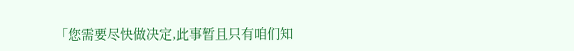「您需要尽快做决定,此事暂且只有咱们知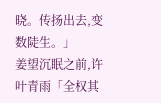晓。传扬出去,变数陡生。」
姜望沉眠之前,许叶青雨「全权其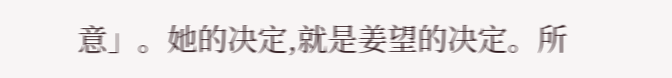意」。她的决定,就是姜望的决定。所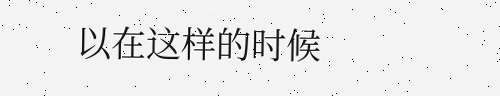以在这样的时候